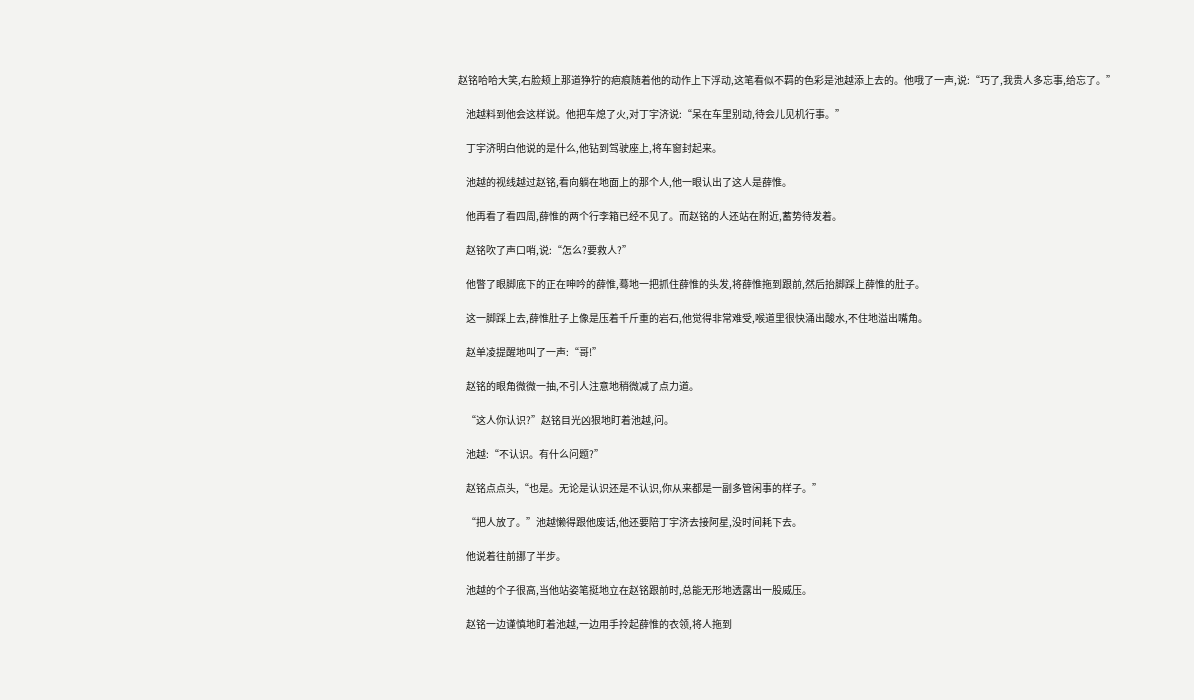赵铭哈哈大笑,右脸颊上那道狰狞的疤痕随着他的动作上下浮动,这笔看似不羁的色彩是池越添上去的。他哦了一声,说:“巧了,我贵人多忘事,给忘了。”

    池越料到他会这样说。他把车熄了火,对丁宇济说:“呆在车里别动,待会儿见机行事。”

    丁宇济明白他说的是什么,他钻到驾驶座上,将车窗封起来。

    池越的视线越过赵铭,看向躺在地面上的那个人,他一眼认出了这人是薛惟。

    他再看了看四周,薛惟的两个行李箱已经不见了。而赵铭的人还站在附近,蓄势待发着。

    赵铭吹了声口哨,说:“怎么?要救人?”

    他瞥了眼脚底下的正在呻吟的薛惟,蓦地一把抓住薛惟的头发,将薛惟拖到跟前,然后抬脚踩上薛惟的肚子。

    这一脚踩上去,薛惟肚子上像是压着千斤重的岩石,他觉得非常难受,喉道里很快涌出酸水,不住地溢出嘴角。

    赵单凌提醒地叫了一声:“哥!”

    赵铭的眼角微微一抽,不引人注意地稍微减了点力道。

    “这人你认识?”赵铭目光凶狠地盯着池越,问。

    池越:“不认识。有什么问题?”

    赵铭点点头,“也是。无论是认识还是不认识,你从来都是一副多管闲事的样子。”

    “把人放了。”池越懒得跟他废话,他还要陪丁宇济去接阿星,没时间耗下去。

    他说着往前挪了半步。

    池越的个子很高,当他站姿笔挺地立在赵铭跟前时,总能无形地透露出一股威压。

    赵铭一边谨慎地盯着池越,一边用手拎起薛惟的衣领,将人拖到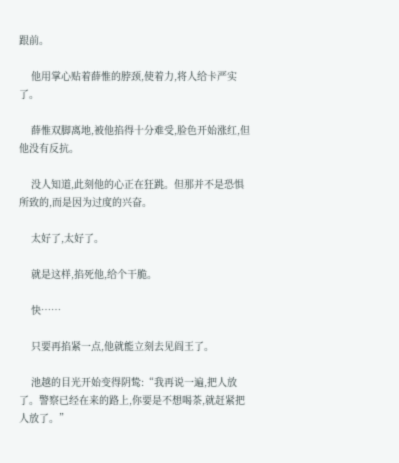跟前。

    他用掌心贴着薛惟的脖颈,使着力,将人给卡严实了。

    薛惟双脚离地,被他掐得十分难受,脸色开始涨红,但他没有反抗。

    没人知道,此刻他的心正在狂跳。但那并不是恐惧所致的,而是因为过度的兴奋。

    太好了,太好了。

    就是这样,掐死他,给个干脆。

    快……

    只要再掐紧一点,他就能立刻去见阎王了。

    池越的目光开始变得阴鸷:“我再说一遍,把人放了。警察已经在来的路上,你要是不想喝茶,就赶紧把人放了。”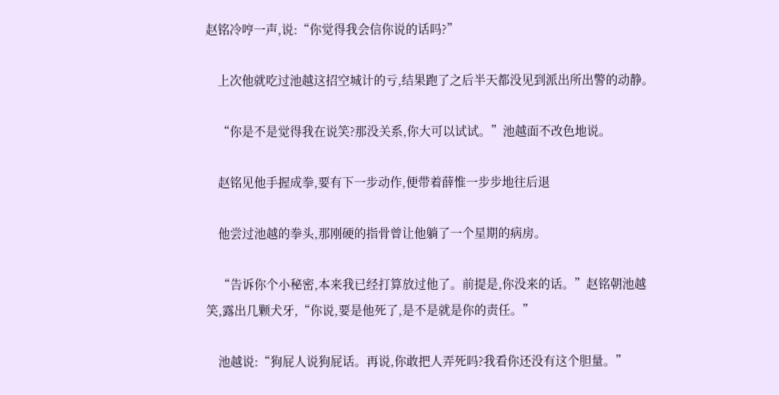赵铭冷哼一声,说:“你觉得我会信你说的话吗?”

    上次他就吃过池越这招空城计的亏,结果跑了之后半天都没见到派出所出警的动静。

    “你是不是觉得我在说笑?那没关系,你大可以试试。”池越面不改色地说。

    赵铭见他手握成拳,要有下一步动作,便带着薛惟一步步地往后退

    他尝过池越的拳头,那刚硬的指骨曾让他躺了一个星期的病房。

    “告诉你个小秘密,本来我已经打算放过他了。前提是,你没来的话。”赵铭朝池越笑,露出几颗犬牙,“你说,要是他死了,是不是就是你的责任。”

    池越说:“狗屁人说狗屁话。再说,你敢把人弄死吗?我看你还没有这个胆量。”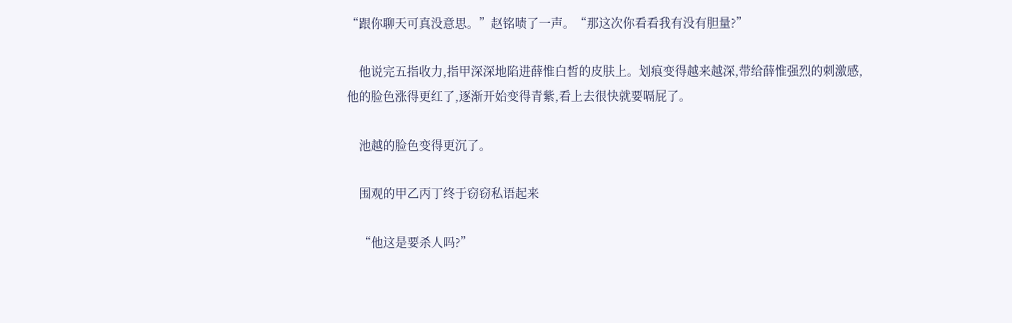“跟你聊天可真没意思。”赵铭啧了一声。“那这次你看看我有没有胆量?”

    他说完五指收力,指甲深深地陷进薛惟白皙的皮肤上。划痕变得越来越深,带给薛惟强烈的刺激感,他的脸色涨得更红了,逐渐开始变得青紫,看上去很快就要嗝屁了。

    池越的脸色变得更沉了。

    围观的甲乙丙丁终于窃窃私语起来

    “他这是要杀人吗?”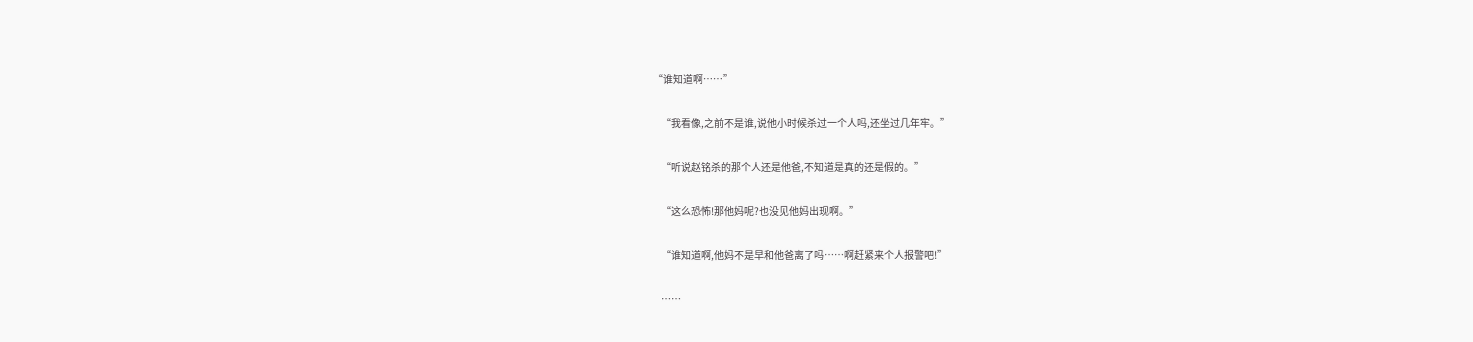“谁知道啊……”

    “我看像,之前不是谁,说他小时候杀过一个人吗,还坐过几年牢。”

    “听说赵铭杀的那个人还是他爸,不知道是真的还是假的。”

    “这么恐怖!那他妈呢?也没见他妈出现啊。”

    “谁知道啊,他妈不是早和他爸离了吗……啊赶紧来个人报警吧!”

    ……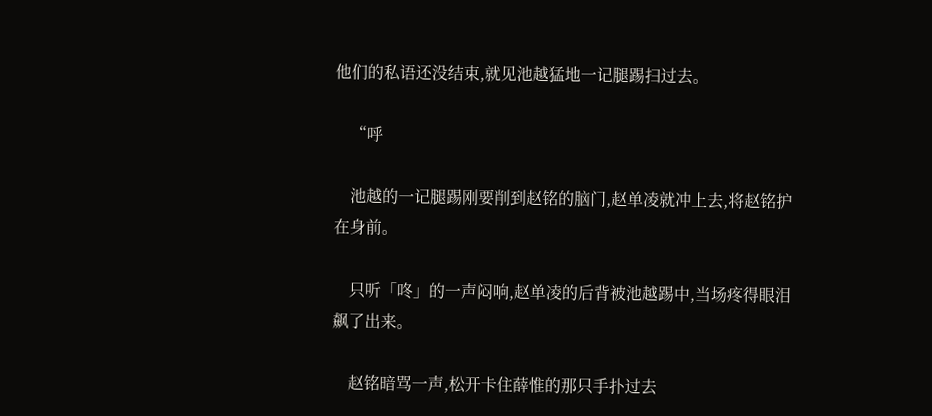他们的私语还没结束,就见池越猛地一记腿踢扫过去。

    “呼

    池越的一记腿踢刚要削到赵铭的脑门,赵单凌就冲上去,将赵铭护在身前。

    只听「咚」的一声闷响,赵单凌的后背被池越踢中,当场疼得眼泪飙了出来。

    赵铭暗骂一声,松开卡住薛惟的那只手扑过去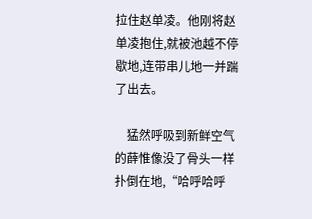拉住赵单凌。他刚将赵单凌抱住,就被池越不停歇地,连带串儿地一并踹了出去。

    猛然呼吸到新鲜空气的薛惟像没了骨头一样扑倒在地,“哈呼哈呼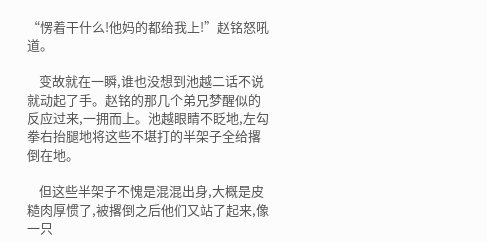“愣着干什么!他妈的都给我上!”赵铭怒吼道。

    变故就在一瞬,谁也没想到池越二话不说就动起了手。赵铭的那几个弟兄梦醒似的反应过来,一拥而上。池越眼睛不眨地,左勾拳右抬腿地将这些不堪打的半架子全给撂倒在地。

    但这些半架子不愧是混混出身,大概是皮糙肉厚惯了,被撂倒之后他们又站了起来,像一只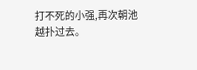打不死的小强,再次朝池越扑过去。